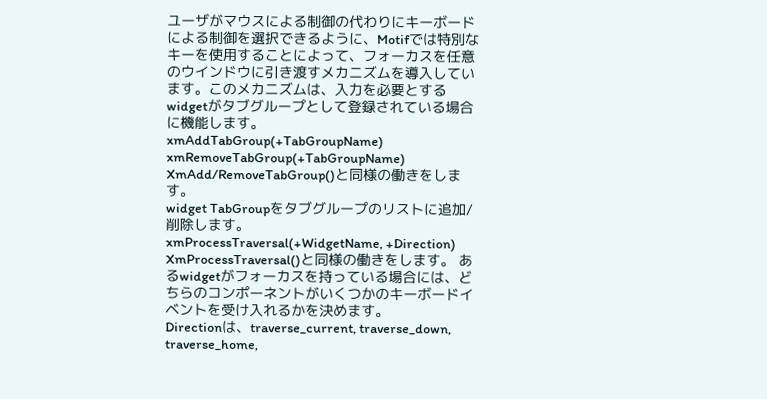ユーザがマウスによる制御の代わりにキーボードによる制御を選択できるように、Motifでは特別なキーを使用することによって、フォーカスを任意のウインドウに引き渡すメカニズムを導入しています。このメカニズムは、入力を必要とするwidgetがタブグループとして登録されている場合に機能します。
xmAddTabGroup(+TabGroupName) xmRemoveTabGroup(+TabGroupName)
XmAdd/RemoveTabGroup()と同様の働きをします。
widget TabGroupをタブグループのリストに追加/削除します。
xmProcessTraversal(+WidgetName, +Direction) XmProcessTraversal()と同様の働きをします。 あるwidgetがフォーカスを持っている場合には、どちらのコンポーネントがいくつかのキーボードイベントを受け入れるかを決めます。
Directionは、traverse_current, traverse_down, traverse_home,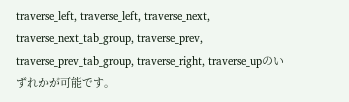traverse_left, traverse_left, traverse_next, traverse_next_tab_group, traverse_prev, traverse_prev_tab_group, traverse_right, traverse_upのいずれかが可能です。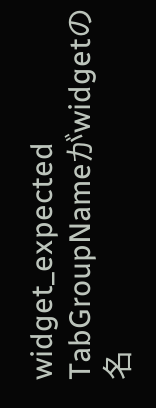widget_expected TabGroupNameがwidgetの名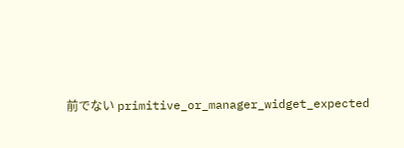前でない primitive_or_manager_widget_expected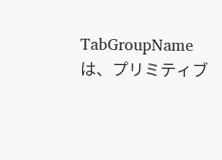TabGroupNameは、プリミティブ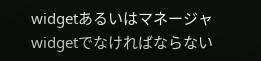widgetあるいはマネージャwidgetでなければならない